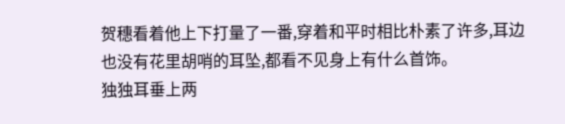贺穗看着他上下打量了一番,穿着和平时相比朴素了许多,耳边也没有花里胡哨的耳坠,都看不见身上有什么首饰。
独独耳垂上两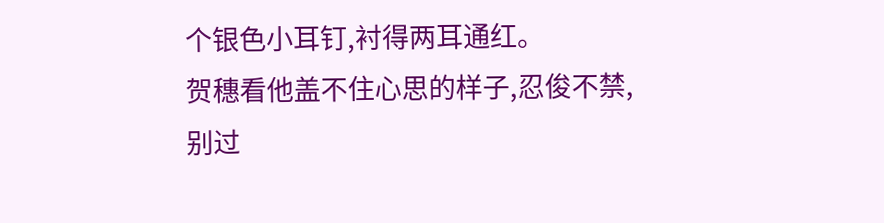个银色小耳钉,衬得两耳通红。
贺穗看他盖不住心思的样子,忍俊不禁,别过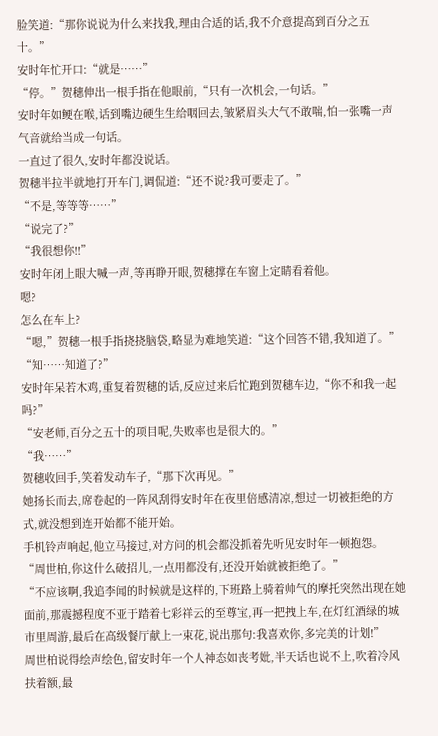脸笑道:“那你说说为什么来找我,理由合适的话,我不介意提高到百分之五十。”
安时年忙开口:“就是……”
“停。”贺穗伸出一根手指在他眼前,“只有一次机会,一句话。”
安时年如鲠在喉,话到嘴边硬生生给咽回去,皱紧眉头大气不敢喘,怕一张嘴一声气音就给当成一句话。
一直过了很久,安时年都没说话。
贺穗半拉半就地打开车门,调侃道:“还不说?我可要走了。”
“不是,等等等……”
“说完了?”
“我很想你!!”
安时年闭上眼大喊一声,等再睁开眼,贺穗撑在车窗上定睛看着他。
嗯?
怎么在车上?
“嗯,”贺穗一根手指挠挠脑袋,略显为难地笑道:“这个回答不错,我知道了。”
“知……知道了?”
安时年呆若木鸡,重复着贺穗的话,反应过来后忙跑到贺穗车边,“你不和我一起吗?”
“安老师,百分之五十的项目呢,失败率也是很大的。”
“我……”
贺穗收回手,笑着发动车子,“那下次再见。”
她扬长而去,席卷起的一阵风刮得安时年在夜里倍感清凉,想过一切被拒绝的方式,就没想到连开始都不能开始。
手机铃声响起,他立马接过,对方问的机会都没抓着先听见安时年一顿抱怨。
“周世柏,你这什么破招儿,一点用都没有,还没开始就被拒绝了。”
“不应该啊,我追李闻的时候就是这样的,下班路上骑着帅气的摩托突然出现在她面前,那震撼程度不亚于踏着七彩祥云的至尊宝,再一把拽上车,在灯红酒绿的城市里周游,最后在高级餐厅献上一束花,说出那句:我喜欢你,多完美的计划!”
周世柏说得绘声绘色,留安时年一个人神态如丧考妣,半天话也说不上,吹着冷风扶着额,最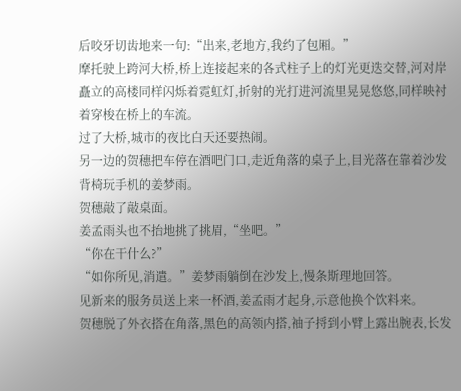后咬牙切齿地来一句:“出来,老地方,我约了包厢。”
摩托驶上跨河大桥,桥上连接起来的各式柱子上的灯光更迭交替,河对岸矗立的高楼同样闪烁着霓虹灯,折射的光打进河流里晃晃悠悠,同样映衬着穿梭在桥上的车流。
过了大桥,城市的夜比白天还要热闹。
另一边的贺穗把车停在酒吧门口,走近角落的桌子上,目光落在靠着沙发背椅玩手机的姜梦雨。
贺穗敲了敲桌面。
姜孟雨头也不抬地挑了挑眉,“坐吧。”
“你在干什么?”
“如你所见,消遣。”姜梦雨躺倒在沙发上,慢条斯理地回答。
见新来的服务员送上来一杯酒,姜孟雨才起身,示意他换个饮料来。
贺穗脱了外衣搭在角落,黑色的高领内搭,袖子捋到小臂上露出腕表,长发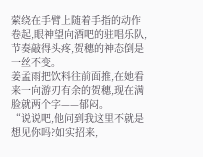萦绕在手臂上随着手指的动作卷起,眼神望向酒吧的驻唱乐队,节奏敲得头疼,贺穗的神态倒是一丝不变。
姜孟雨把饮料往前面推,在她看来一向游刃有余的贺穗,现在满脸就两个字——郁闷。
“说说吧,他问到我这里不就是想见你吗?如实招来,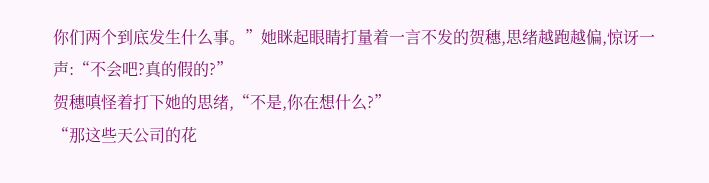你们两个到底发生什么事。”她眯起眼睛打量着一言不发的贺穗,思绪越跑越偏,惊讶一声:“不会吧?真的假的?”
贺穗嗔怪着打下她的思绪,“不是,你在想什么?”
“那这些天公司的花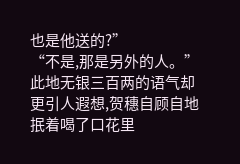也是他送的?”
“不是,那是另外的人。”
此地无银三百两的语气却更引人遐想,贺穗自顾自地抿着喝了口花里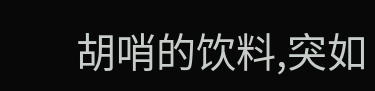胡哨的饮料,突如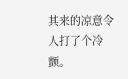其来的凉意令人打了个冷颤。